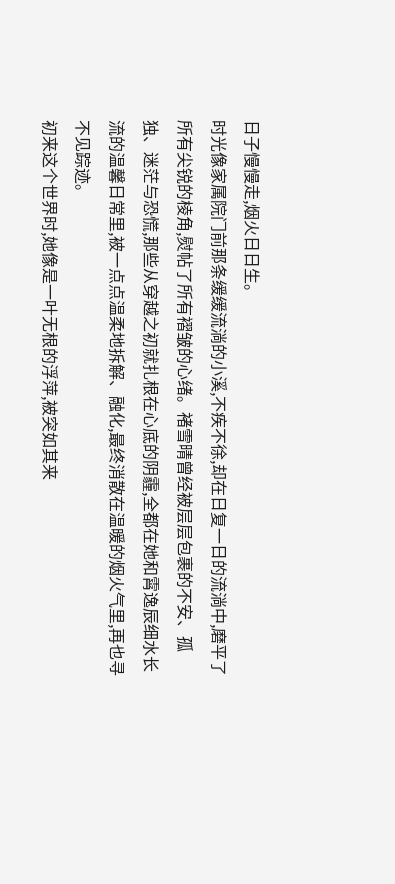日子慢慢走,烟火日日生。
时光像家属院门前那条缓缓流淌的小溪,不疾不徐,却在日复一日的流淌中,磨平了所有尖锐的棱角,熨帖了所有褶皱的心绪。褚雪晴曾经被层层包裹的不安、孤独、迷茫与恐慌,那些从穿越之初就扎根在心底的阴霾,全都在她和霄逸辰细水长流的温馨日常里,被一点点温柔地拆解、融化,最终消散在温暖的烟火气里,再也寻不见踪迹。
初来这个世界时,她像是一叶无根的浮萍,被突如其来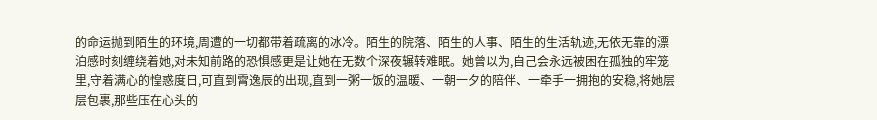的命运抛到陌生的环境,周遭的一切都带着疏离的冰冷。陌生的院落、陌生的人事、陌生的生活轨迹,无依无靠的漂泊感时刻缠绕着她,对未知前路的恐惧感更是让她在无数个深夜辗转难眠。她曾以为,自己会永远被困在孤独的牢笼里,守着满心的惶惑度日,可直到霄逸辰的出现,直到一粥一饭的温暖、一朝一夕的陪伴、一牵手一拥抱的安稳,将她层层包裹,那些压在心头的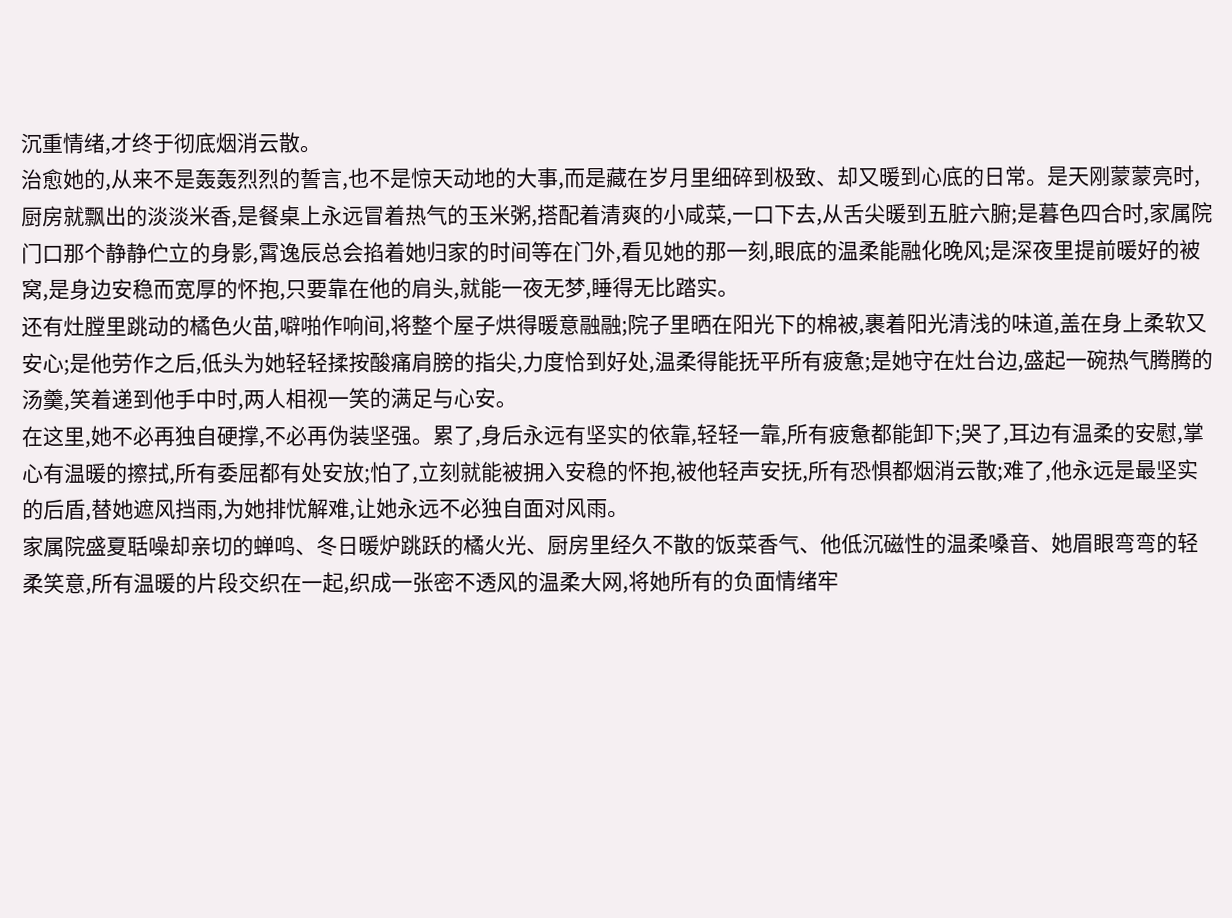沉重情绪,才终于彻底烟消云散。
治愈她的,从来不是轰轰烈烈的誓言,也不是惊天动地的大事,而是藏在岁月里细碎到极致、却又暖到心底的日常。是天刚蒙蒙亮时,厨房就飘出的淡淡米香,是餐桌上永远冒着热气的玉米粥,搭配着清爽的小咸菜,一口下去,从舌尖暖到五脏六腑;是暮色四合时,家属院门口那个静静伫立的身影,霄逸辰总会掐着她归家的时间等在门外,看见她的那一刻,眼底的温柔能融化晚风;是深夜里提前暖好的被窝,是身边安稳而宽厚的怀抱,只要靠在他的肩头,就能一夜无梦,睡得无比踏实。
还有灶膛里跳动的橘色火苗,噼啪作响间,将整个屋子烘得暖意融融;院子里晒在阳光下的棉被,裹着阳光清浅的味道,盖在身上柔软又安心;是他劳作之后,低头为她轻轻揉按酸痛肩膀的指尖,力度恰到好处,温柔得能抚平所有疲惫;是她守在灶台边,盛起一碗热气腾腾的汤羹,笑着递到他手中时,两人相视一笑的满足与心安。
在这里,她不必再独自硬撑,不必再伪装坚强。累了,身后永远有坚实的依靠,轻轻一靠,所有疲惫都能卸下;哭了,耳边有温柔的安慰,掌心有温暖的擦拭,所有委屈都有处安放;怕了,立刻就能被拥入安稳的怀抱,被他轻声安抚,所有恐惧都烟消云散;难了,他永远是最坚实的后盾,替她遮风挡雨,为她排忧解难,让她永远不必独自面对风雨。
家属院盛夏聒噪却亲切的蝉鸣、冬日暖炉跳跃的橘火光、厨房里经久不散的饭菜香气、他低沉磁性的温柔嗓音、她眉眼弯弯的轻柔笑意,所有温暖的片段交织在一起,织成一张密不透风的温柔大网,将她所有的负面情绪牢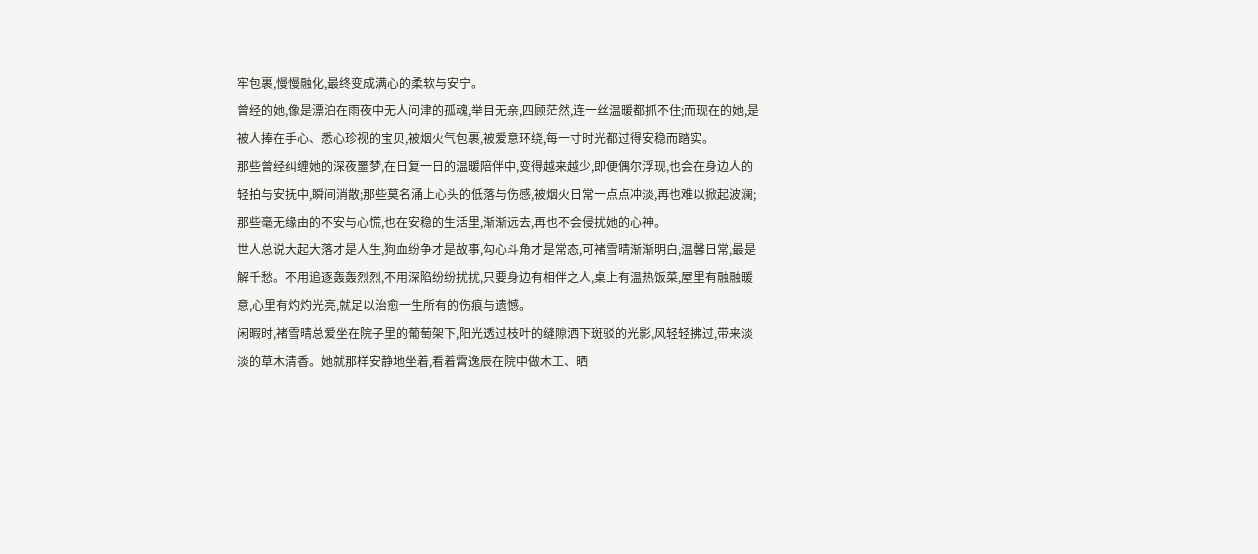牢包裹,慢慢融化,最终变成满心的柔软与安宁。
曾经的她,像是漂泊在雨夜中无人问津的孤魂,举目无亲,四顾茫然,连一丝温暖都抓不住;而现在的她,是被人捧在手心、悉心珍视的宝贝,被烟火气包裹,被爱意环绕,每一寸时光都过得安稳而踏实。
那些曾经纠缠她的深夜噩梦,在日复一日的温暖陪伴中,变得越来越少,即便偶尔浮现,也会在身边人的轻拍与安抚中,瞬间消散;那些莫名涌上心头的低落与伤感,被烟火日常一点点冲淡,再也难以掀起波澜;那些毫无缘由的不安与心慌,也在安稳的生活里,渐渐远去,再也不会侵扰她的心神。
世人总说大起大落才是人生,狗血纷争才是故事,勾心斗角才是常态,可褚雪晴渐渐明白,温馨日常,最是解千愁。不用追逐轰轰烈烈,不用深陷纷纷扰扰,只要身边有相伴之人,桌上有温热饭菜,屋里有融融暖意,心里有灼灼光亮,就足以治愈一生所有的伤痕与遗憾。
闲暇时,褚雪晴总爱坐在院子里的葡萄架下,阳光透过枝叶的缝隙洒下斑驳的光影,风轻轻拂过,带来淡淡的草木清香。她就那样安静地坐着,看着霄逸辰在院中做木工、晒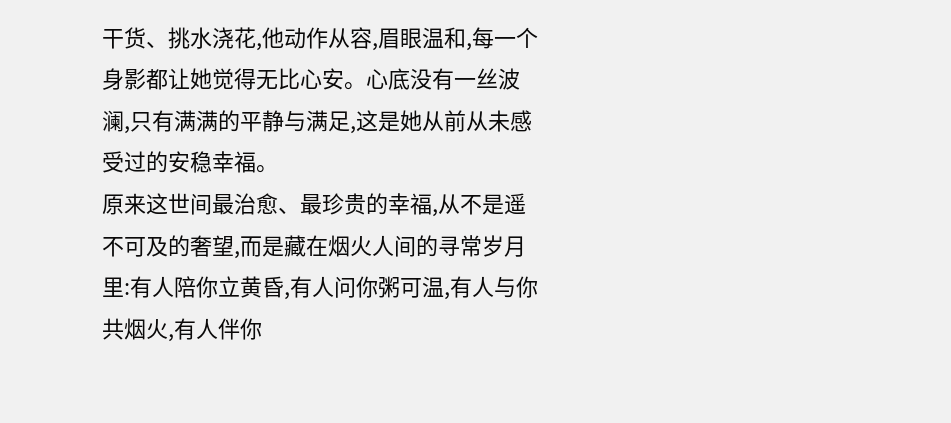干货、挑水浇花,他动作从容,眉眼温和,每一个身影都让她觉得无比心安。心底没有一丝波澜,只有满满的平静与满足,这是她从前从未感受过的安稳幸福。
原来这世间最治愈、最珍贵的幸福,从不是遥不可及的奢望,而是藏在烟火人间的寻常岁月里:有人陪你立黄昏,有人问你粥可温,有人与你共烟火,有人伴你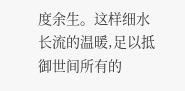度余生。这样细水长流的温暖,足以抵御世间所有的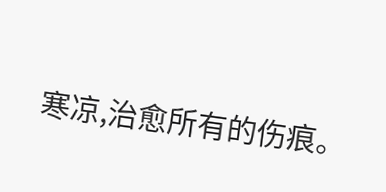寒凉,治愈所有的伤痕。